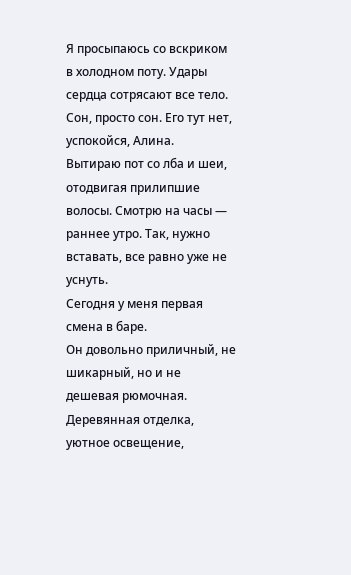Я просыпаюсь со вскриком в холодном поту. Удары сердца сотрясают все тело.
Сон, просто сон. Его тут нет, успокойся, Алина.
Вытираю пот со лба и шеи, отодвигая прилипшие волосы. Смотрю на часы — раннее утро. Так, нужно вставать, все равно уже не уснуть.
Сегодня у меня первая смена в баре.
Он довольно приличный, не шикарный, но и не дешевая рюмочная. Деревянная отделка, уютное освещение,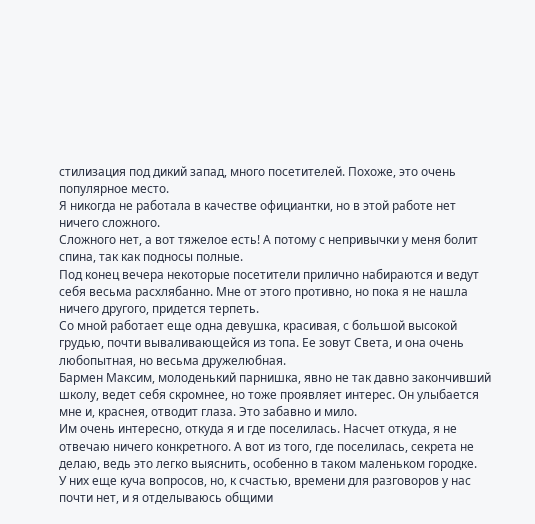стилизация под дикий запад, много посетителей. Похоже, это очень популярное место.
Я никогда не работала в качестве официантки, но в этой работе нет ничего сложного.
Сложного нет, а вот тяжелое есть! А потому с непривычки у меня болит спина, так как подносы полные.
Под конец вечера некоторые посетители прилично набираются и ведут себя весьма расхлябанно. Мне от этого противно, но пока я не нашла ничего другого, придется терпеть.
Со мной работает еще одна девушка, красивая, с большой высокой грудью, почти вываливающейся из топа. Ее зовут Света, и она очень любопытная, но весьма дружелюбная.
Бармен Максим, молоденький парнишка, явно не так давно закончивший школу, ведет себя скромнее, но тоже проявляет интерес. Он улыбается мне и, краснея, отводит глаза. Это забавно и мило.
Им очень интересно, откуда я и где поселилась. Насчет откуда, я не отвечаю ничего конкретного. А вот из того, где поселилась, секрета не делаю, ведь это легко выяснить, особенно в таком маленьком городке.
У них еще куча вопросов, но, к счастью, времени для разговоров у нас почти нет, и я отделываюсь общими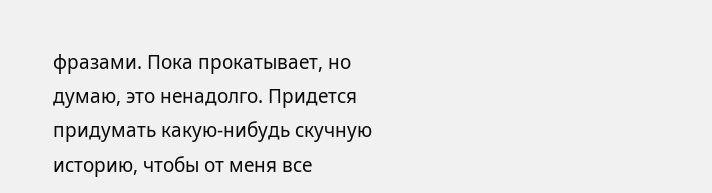фразами. Пока прокатывает, но думаю, это ненадолго. Придется придумать какую-нибудь скучную историю, чтобы от меня все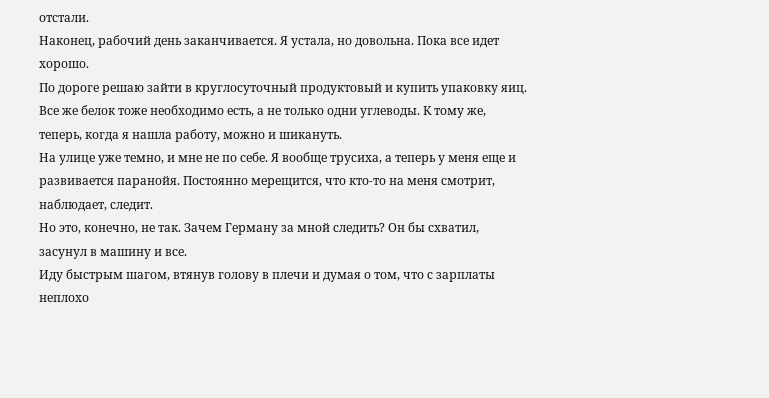отстали.
Наконец, рабочий день заканчивается. Я устала, но довольна. Пока все идет хорошо.
По дороге решаю зайти в круглосуточный продуктовый и купить упаковку яиц. Все же белок тоже необходимо есть, а не только одни углеводы. К тому же, теперь, когда я нашла работу, можно и шикануть.
На улице уже темно, и мне не по себе. Я вообще трусиха, а теперь у меня еще и развивается паранойя. Постоянно мерещится, что кто-то на меня смотрит, наблюдает, следит.
Но это, конечно, не так. Зачем Герману за мной следить? Он бы схватил, засунул в машину и все.
Иду быстрым шагом, втянув голову в плечи и думая о том, что с зарплаты неплохо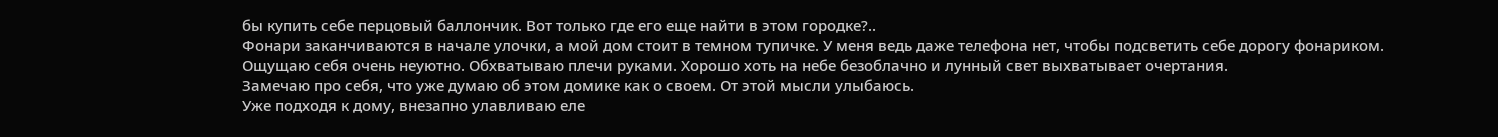бы купить себе перцовый баллончик. Вот только где его еще найти в этом городке?..
Фонари заканчиваются в начале улочки, а мой дом стоит в темном тупичке. У меня ведь даже телефона нет, чтобы подсветить себе дорогу фонариком.
Ощущаю себя очень неуютно. Обхватываю плечи руками. Хорошо хоть на небе безоблачно и лунный свет выхватывает очертания.
Замечаю про себя, что уже думаю об этом домике как о своем. От этой мысли улыбаюсь.
Уже подходя к дому, внезапно улавливаю еле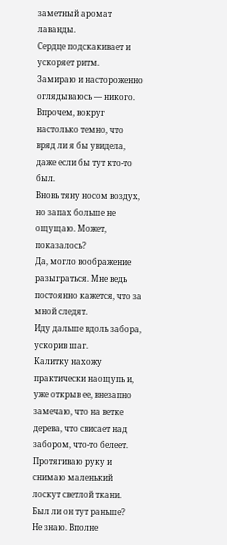заметный аромат лаванды.
Сердце подскакивает и ускоряет ритм.
Замираю и настороженно оглядываюсь — никого. Впрочем, вокруг настолько темно, что вряд ли я бы увидела, даже если бы тут кто-то был.
Вновь тяну носом воздух, но запах больше не ощущаю. Может, показалось?
Да, могло воображение разыграться. Мне ведь постоянно кажется, что за мной следят.
Иду дальше вдоль забора, ускорив шаг.
Калитку нахожу практически наощупь и, уже открыв ее, внезапно замечаю, что на ветке дерева, что свисает над забором, что-то белеет. Протягиваю руку и снимаю маленький лоскут светлой ткани.
Был ли он тут раньше?
Не знаю. Вполне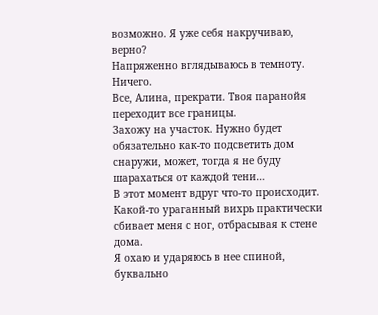возможно. Я уже себя накручиваю, верно?
Напряженно вглядываюсь в темноту. Ничего.
Все, Алина, прекрати. Твоя паранойя переходит все границы.
Захожу на участок. Нужно будет обязательно как-то подсветить дом снаружи, может, тогда я не буду шарахаться от каждой тени…
В этот момент вдруг что-то происходит. Какой-то ураганный вихрь практически сбивает меня с ног, отбрасывая к стене дома.
Я охаю и ударяюсь в нее спиной, буквально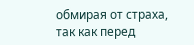обмирая от страха, так как перед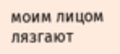моим лицом лязгают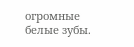огромные белые зубы.